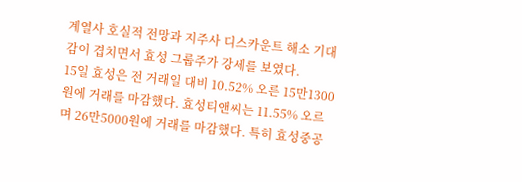계열사 호실적 전망과 지주사 디스카운트 해소 기대감이 겹치면서 효성 그룹주가 강세를 보였다.
15일 효성은 전 거래일 대비 10.52% 오른 15만1300원에 거래를 마감했다. 효성티앤씨는 11.55% 오르며 26만5000원에 거래를 마감했다. 특히 효성중공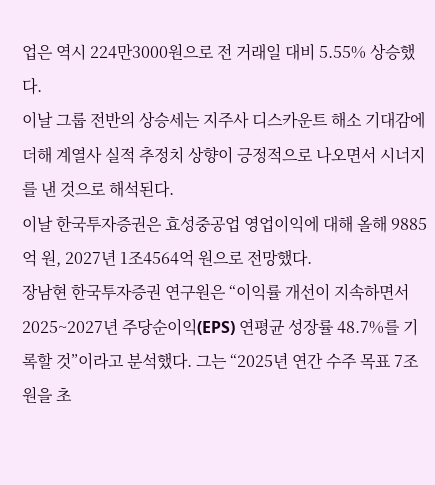업은 역시 224만3000원으로 전 거래일 대비 5.55% 상승했다.
이날 그룹 전반의 상승세는 지주사 디스카운트 해소 기대감에 더해 계열사 실적 추정치 상향이 긍정적으로 나오면서 시너지를 낸 것으로 해석된다.
이날 한국투자증권은 효성중공업 영업이익에 대해 올해 9885억 원, 2027년 1조4564억 원으로 전망했다.
장남현 한국투자증권 연구원은 “이익률 개선이 지속하면서 2025~2027년 주당순이익(EPS) 연평균 성장률 48.7%를 기록할 것”이라고 분석했다. 그는 “2025년 연간 수주 목표 7조 원을 초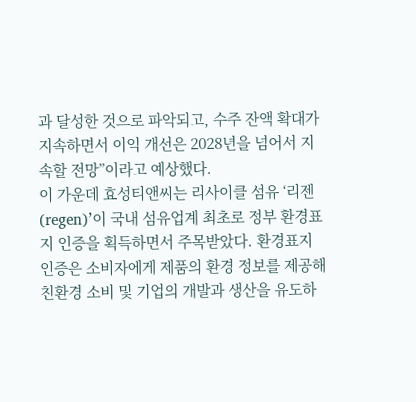과 달성한 것으로 파악되고, 수주 잔액 확대가 지속하면서 이익 개선은 2028년을 넘어서 지속할 전망”이라고 예상했다.
이 가운데 효성티앤씨는 리사이클 섬유 ‘리젠(regen)’이 국내 섬유업계 최초로 정부 환경표지 인증을 획득하면서 주목받았다. 환경표지 인증은 소비자에게 제품의 환경 정보를 제공해 친환경 소비 및 기업의 개발과 생산을 유도하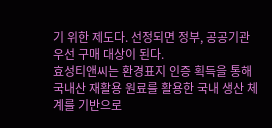기 위한 제도다. 선정되면 정부, 공공기관 우선 구매 대상이 된다.
효성티앤씨는 환경표지 인증 획득을 통해 국내산 재활용 원료를 활용한 국내 생산 체계를 기반으로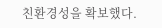친환경성을 확보했다.